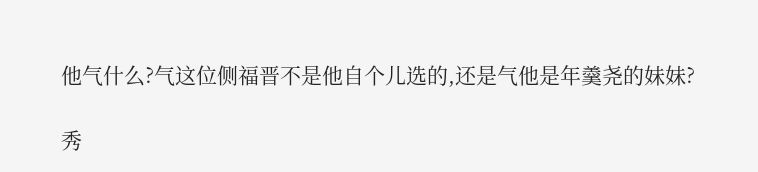他气什么?气这位侧福晋不是他自个儿选的,还是气他是年羹尧的妹妹?

秀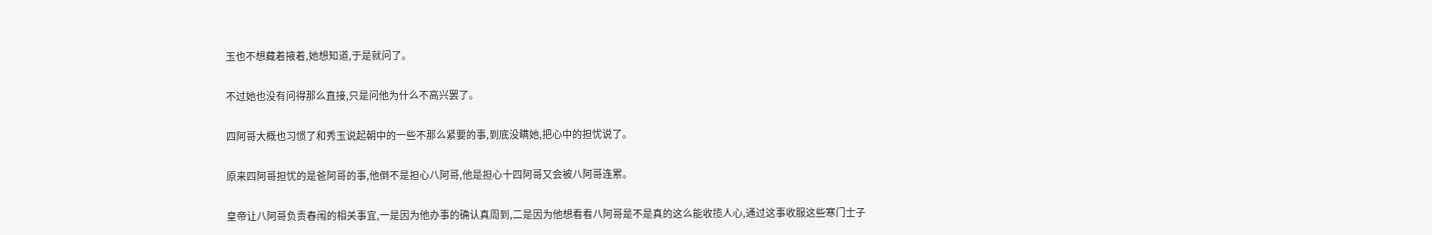玉也不想藏着掖着,她想知道,于是就问了。

不过她也没有问得那么直接,只是问他为什么不高兴罢了。

四阿哥大概也习惯了和秀玉说起朝中的一些不那么紧要的事,到底没瞒她,把心中的担忧说了。

原来四阿哥担忧的是爸阿哥的事,他倒不是担心八阿哥,他是担心十四阿哥又会被八阿哥连累。

皇帝让八阿哥负责春闱的相关事宜,一是因为他办事的确认真周到,二是因为他想看看八阿哥是不是真的这么能收揽人心,通过这事收服这些寒门士子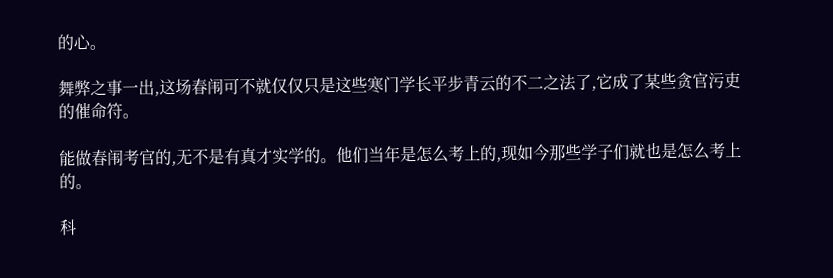的心。

舞弊之事一出,这场春闱可不就仅仅只是这些寒门学长平步青云的不二之法了,它成了某些贪官污吏的催命符。

能做春闱考官的,无不是有真才实学的。他们当年是怎么考上的,现如今那些学子们就也是怎么考上的。

科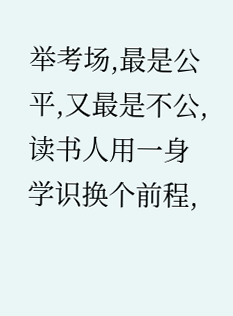举考场,最是公平,又最是不公,读书人用一身学识换个前程,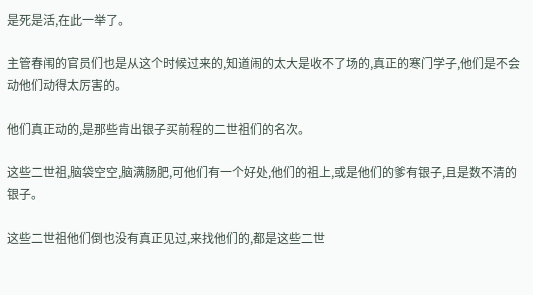是死是活,在此一举了。

主管春闱的官员们也是从这个时候过来的,知道闹的太大是收不了场的,真正的寒门学子,他们是不会动他们动得太厉害的。

他们真正动的,是那些肯出银子买前程的二世祖们的名次。

这些二世祖,脑袋空空,脑满肠肥,可他们有一个好处,他们的祖上,或是他们的爹有银子,且是数不清的银子。

这些二世祖他们倒也没有真正见过,来找他们的,都是这些二世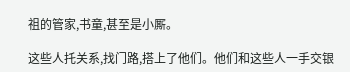祖的管家,书童,甚至是小厮。

这些人托关系,找门路,搭上了他们。他们和这些人一手交银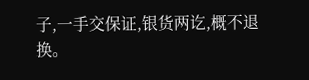子,一手交保证,银货两讫,概不退换。